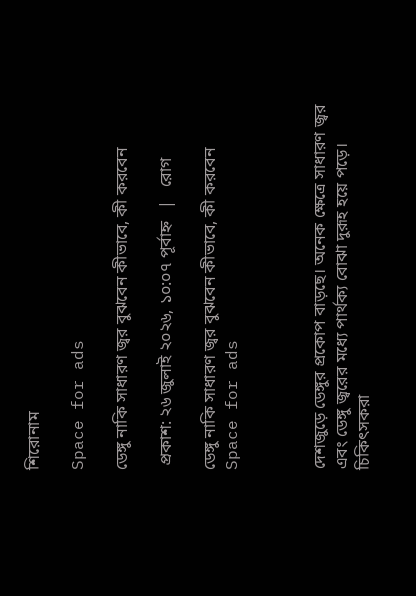শিরোনাম

Space for ads

ডেঙ্গু নাকি সাধারণ জ্বর বুঝবেন কীভাবে, কী করবেন

 প্রকাশ: ২৬ জুলাই ২০২৬, ১০:০৭ পূর্বাহ্ন   |   রোগ

ডেঙ্গু নাকি সাধারণ জ্বর বুঝবেন কীভাবে, কী করবেন
Space for ads



দেশজুড়ে ডেঙ্গুর প্রকোপ বাড়ছে। অনেক ক্ষেত্রে সাধারণ জ্বর এবং ডেঙ্গু জ্বরের মধ্যে পার্থক্য বোঝা দুরূহ হয়ে পড়ে। চিকিৎসকরা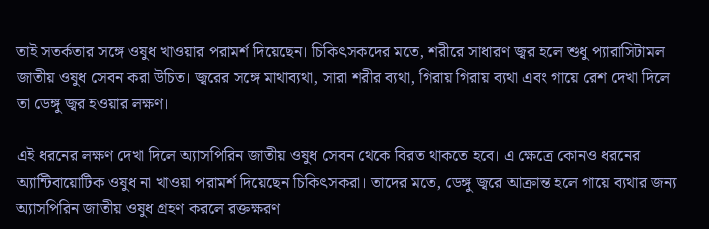তাই সতর্কতার সঙ্গে ওষুধ খাওয়ার পরামর্শ দিয়েছেন। চিকিৎসকদের মতে, শরীরে সাধারণ জ্বর হলে শুধু প্যারাসিটামল জাতীয় ওষুধ সেবন করা উচিত। জ্বরের সঙ্গে মাথাব্যথা, সারা শরীর ব্যথা, গিরায় গিরায় ব্যথা এবং গায়ে রেশ দেখা দিলে তা ডেঙ্গু জ্বর হওয়ার লক্ষণ।

এই ধরনের লক্ষণ দেখা দিলে অ্যাসপিরিন জাতীয় ওষুধ সেবন থেকে বিরত থাকতে হবে। এ ক্ষেত্রে কোনও ধরনের অ্যান্টিবায়োটিক ওষুধ না খাওয়া পরামর্শ দিয়েছেন চিকিৎসকরা। তাদের মতে, ডেঙ্গু জ্বরে আক্রান্ত হলে গায়ে ব্যথার জন্য অ্যাসপিরিন জাতীয় ওষুধ গ্রহণ করলে রক্তক্ষরণ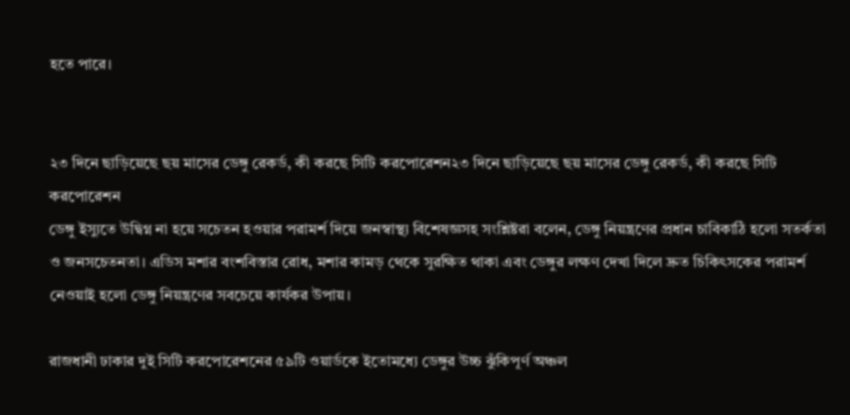হতে পারে।


২৩ দিনে ছাড়িয়েছে ছয় মাসের ডেঙ্গু রেকর্ড, কী করছে সিটি করপোরেশন২৩ দিনে ছাড়িয়েছে ছয় মাসের ডেঙ্গু রেকর্ড, কী করছে সিটি করপোরেশন
ডেঙ্গু ইস্যুতে উদ্বিগ্ন না হয়ে সচেতন হওয়ার পরামর্শ দিয়ে জনস্বাস্থ্য বিশেষজ্ঞসহ সংশ্লিষ্টরা বলেন, ডেঙ্গু নিয়ন্ত্রণের প্রধান চাবিকাঠি হলো সতর্কতা ও জনসচেতনতা। এডিস মশার বংশবিস্তার রোধ, মশার কামড় থেকে সুরক্ষিত থাকা এবং ডেঙ্গুর লক্ষণ দেখা দিলে দ্রুত চিকিৎসকের পরামর্শ নেওয়াই হলো ডেঙ্গু নিয়ন্ত্রণের সবচেয়ে কার্যকর উপায়।

রাজধানী ঢাকার দুই সিটি করপোরেশনের ৫৯টি ওয়ার্ডকে ইতোমধ্যে ডেঙ্গুর উচ্চ ঝুঁকিপূর্ণ অঞ্চল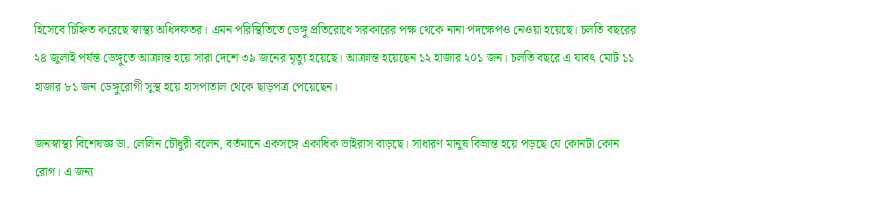হিসেবে চিহ্নিত করেছে স্বাস্থ্য অধিদফতর। এমন পরিস্থিতিতে ডেঙ্গু প্রতিরোধে সরকারের পক্ষ থেকে নানা পদক্ষেপও নেওয়া হয়েছে। চলতি বছরের ২৪ জুলাই পর্যন্ত ডেঙ্গুতে আক্রান্ত হয়ে সারা দেশে ৩৯ জনের মৃত্যু হয়েছে। আক্রান্ত হয়েছেন ১২ হাজার ২০১ জন। চলতি বছরে এ যাবৎ মোট ১১ হাজার ৮১ জন ডেঙ্গুরোগী সুস্থ হয়ে হাসপাতাল থেকে ছাড়পত্র পেয়েছেন।

জনস্বাস্থ্য বিশেষজ্ঞ ডা. লেলিন চৌধুরী বলেন, বর্তমানে একসঙ্গে একাধিক ভাইরাস বাড়ছে। সাধারণ মানুষ বিভ্রান্ত হয়ে পড়ছে যে কোনটা কোন রোগ। এ জন্য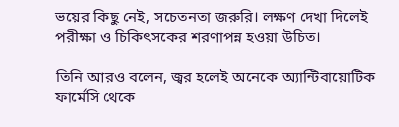ভয়ের কিছু নেই, সচেতনতা জরুরি। লক্ষণ দেখা দিলেই পরীক্ষা ও চিকিৎসকের শরণাপন্ন হওয়া উচিত।

তিনি আরও বলেন, জ্বর হলেই অনেকে অ্যান্টিবায়োটিক ফার্মেসি থেকে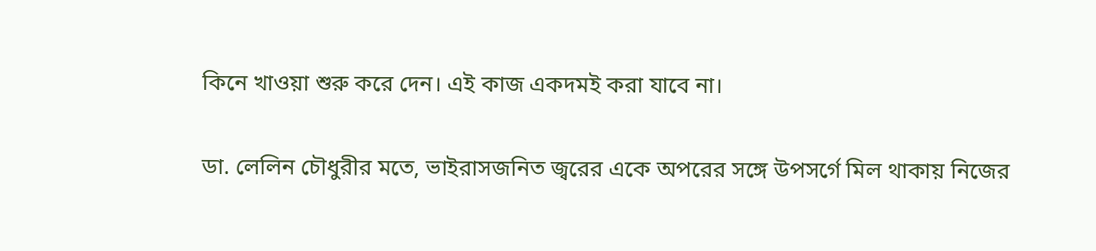কিনে খাওয়া শুরু করে দেন। এই কাজ একদমই করা যাবে না।

ডা. লেলিন চৌধুরীর মতে, ভাইরাসজনিত জ্বরের একে অপরের সঙ্গে উপসর্গে মিল থাকায় নিজের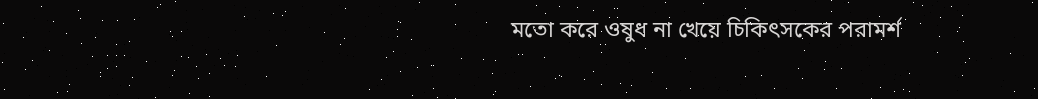মতো করে ওষুধ না খেয়ে চিকিৎসকের পরামর্শ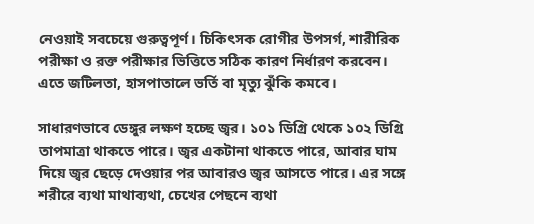নেওয়াই সবচেয়ে গুরুত্বপূর্ণ। চিকিৎসক রোগীর উপসর্গ, শারীরিক পরীক্ষা ও রক্ত পরীক্ষার ভিত্তিতে সঠিক কারণ নির্ধারণ করবেন। এতে জটিলতা, হাসপাতালে ভর্তি বা মৃত্যু ঝুঁকি কমবে।

সাধারণভাবে ডেঙ্গুর লক্ষণ হচ্ছে জ্বর। ১০১ ডিগ্রি থেকে ১০২ ডিগ্রি তাপমাত্রা থাকতে পারে। জ্বর একটানা থাকতে পারে, আবার ঘাম দিয়ে জ্বর ছেড়ে দেওয়ার পর আবারও জ্বর আসতে পারে। এর সঙ্গে শরীরে ব্যথা মাথাব্যথা, চেখের পেছনে ব্যথা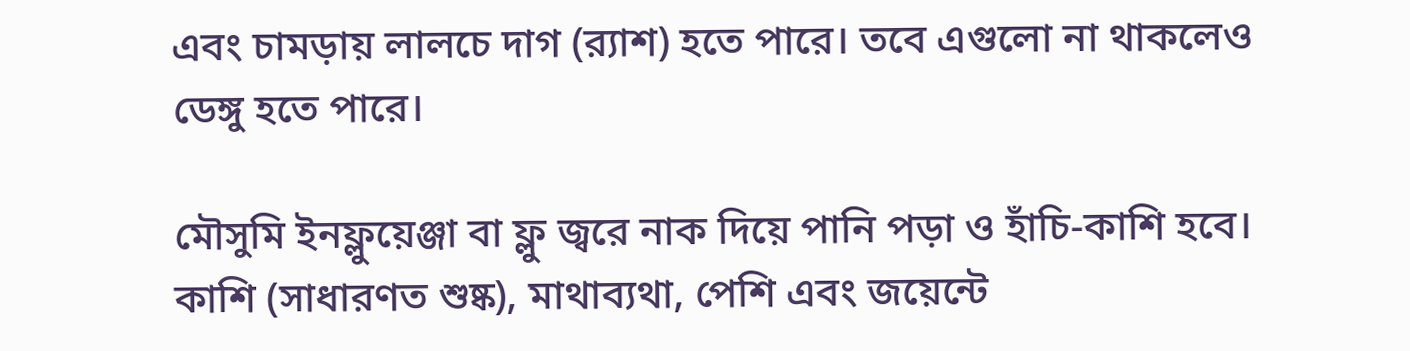এবং চামড়ায় লালচে দাগ (র‍্যাশ) হতে পারে। তবে এগুলো না থাকলেও ডেঙ্গু হতে পারে।

মৌসুমি ইনফ্লুয়েঞ্জা বা ফ্লু জ্বরে নাক দিয়ে পানি পড়া ও হাঁচি-কাশি হবে। কাশি (সাধারণত শুষ্ক), মাথাব্যথা, পেশি এবং জয়েন্টে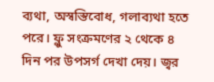ব্যথা, অস্বস্তিবোধ, গলাব্যথা হতে পরে। ফ্লু সংক্রমণের ২ থেকে ৪ দিন পর উপসর্গ দেখা দেয়। জ্বর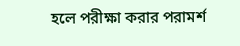হলে পরীক্ষা করার পরামর্শ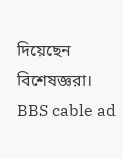দিয়েছেন বিশেষজ্ঞরা।
BBS cable ad